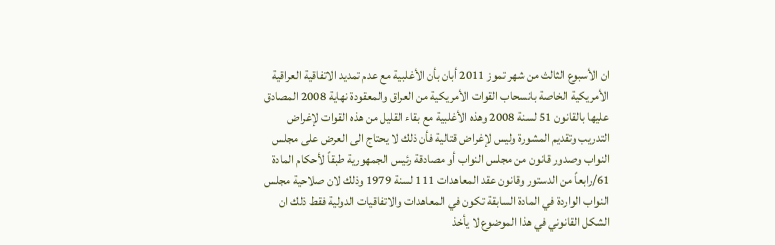ان الأسبوع الثالث من شهر تموز 2011 أبان بأن الأغلبية مع عدم تمديد الاتفاقية العراقية الأمريكية الخاصة بانسحاب القوات الأمريكية من العراق والمعقودة نهاية 2008 المصادق عليها بالقانون 51 لسنة 2008 وهذه الأغلبية مع بقاء القليل من هذه القوات لإغراض التدريب وتقديم المشورة وليس لإغراض قتالية فأن ذلك لا يحتاج الى العرض على مجلس النواب وصدور قانون من مجلس النواب أو مصادقة رئيس الجمهورية طبقاً لأحكام المادة 61/رابعاً من الدستور وقانون عقد المعاهدات 111 لسنة 1979 وذلك لان صلاحية مجلس النواب الواردة في المادة السابقة تكون في المعاهدات والاتفاقيات الدولية فقط ذلك ان الشكل القانوني في هذا الموضوع لا يأخذ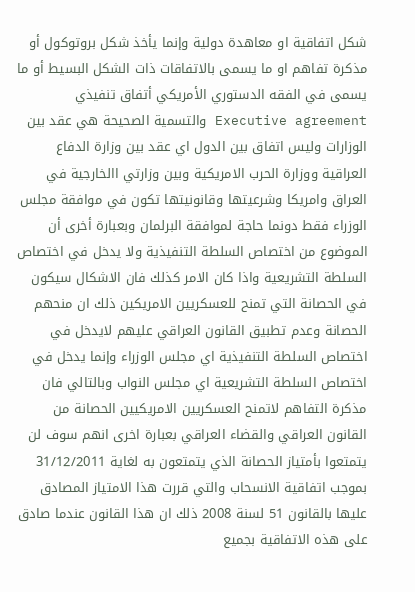شكل اتفاقية او معاهدة دولية وإنما يأخذ شكل بروتوكول أو مذكرة تفاهم او ما يسمى بالاتفاقات ذات الشكل البسيط أو ما يسمى في الفقه الدستوري الأمريكي أتفاق تنفيذي Executive agreement والتسمية الصحيحة هي عقد بين الوزارات وليس اتفاق بين الدول اي عقد بين وزارة الدفاع العراقية ووزارة الحرب الامريكية وبين وزارتي االخارجية في العراق وامريكا وشرعيتها وقانونيتها تكون في موافقة مجلس الوزراء فقط دونما حاجة لموافقة البرلمان وبعبارة أخرى أن الموضوع من اختصاص السلطة التنفيذية ولا يدخل في اختصاص السلطة التشريعية واذا كان الامر كذلك فان الاشكال سيكون في الحصانة التي تمنح للعسكريين الامريكين ذلك ان منحهم الحصانة وعدم تطبيق القانون العراقي عليهم لايدخل في اختصاص السلطة التنفيذية اي مجلس الوزراء وإنما يدخل في اختصاص السلطة التشريعية اي مجلس النواب وبالتالي فان مذكرة التفاهم لاتمنح العسكريين الامريكيين الحصانة من القانون العراقي والقضاء العراقي بعبارة اخرى انهم سوف لن يتمتعوا بأمتياز الحصانة الذي يتمتعون به لغاية 31/12/2011 بموجب اتفاقية الانسحاب والتي قررت هذا الامتياز المصادق عليها بالقانون 51 لسنة 2008 ذلك ان هذا القانون عندما صادق على هذه الاتفاقية بجميع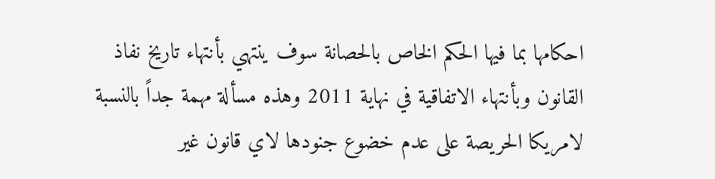احكامها بما فيها الحكم الخاص بالحصانة سوف ينتهي بأنتهاء تاريخ نفاذ القانون وبأنتهاء الاتفاقية في نهاية 2011 وهذه مسألة مهمة جداً بالنسبة لامريكا الحريصة على عدم خضوع جنودها لاي قانون غير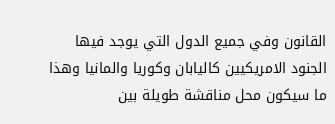القانون وفي جميع الدول التي يوجد فيها الجنود الامريكيين كاليابان وكوريا والمانيا وهذا ما سيكون محل مناقشة طويلة بين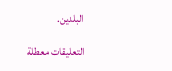البلدين.

التعليقات معطلة